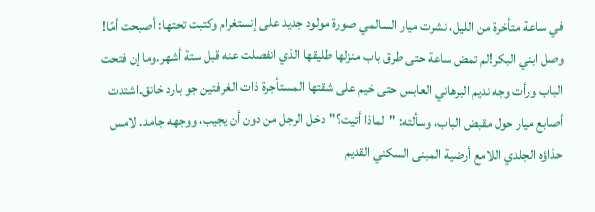في ساعة متأخرة من الليل، نشرت ميار السالمي صورة مولود جديد على إنستغرام وكتبت تحتها: أصبحت أمًا! وصل ابني البكر!لم تمض ساعة حتى طرق باب منزلها طليقها الذي انفصلت عنه قبل ستة أشهر.وما إن فتحت الباب ورأت وجه نديم البرهاني العابس حتى خيم على شقتها المستأجرة ذات الغرفتين جو بارد خانق.اشتدت أصابع ميار حول مقبض الباب، وسألته: "لماذا أتيت؟"دخل الرجل من دون أن يجيب، ووجهه جامد. لامس حذاؤه الجلدي اللامع أرضية المبنى السكني القديم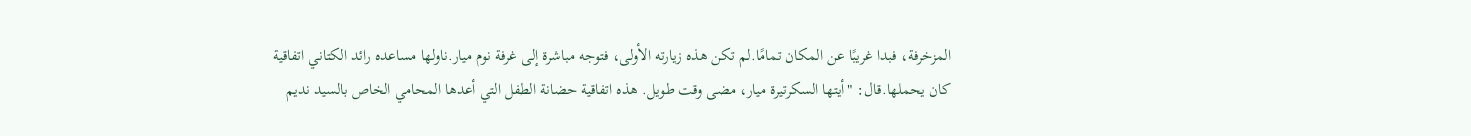المزخرفة، فبدا غريبًا عن المكان تمامًا.لم تكن هذه زيارته الأولى، فتوجه مباشرة إلى غرفة نوم ميار.ناولها مساعده رائد الكتاني اتفاقية كان يحملها.قال: "أيتها السكرتيرة ميار، مضى وقت طويل. هذه اتفاقية حضانة الطفل التي أعدها المحامي الخاص بالسيد نديم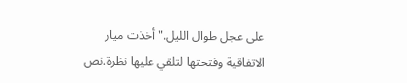على عجل طوال الليل."أخذت ميار الاتفاقية وفتحتها لتلقي عليها نظرة.نص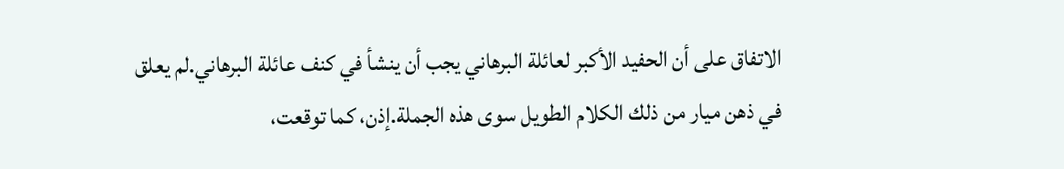الاتفاق على أن الحفيد الأكبر لعائلة البرهاني يجب أن ينشأ في كنف عائلة البرهاني.لم يعلق في ذهن ميار من ذلك الكلام الطويل سوى هذه الجملة.إذن، كما توقعت،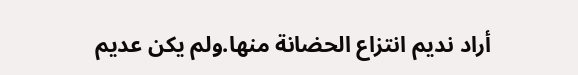أراد نديم انتزاع الحضانة منها.ولم يكن عديم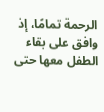الرحمة تمامًا، إذ وافق على بقاء الطفل معها حتى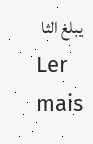يبلغ الثا
Ler mais